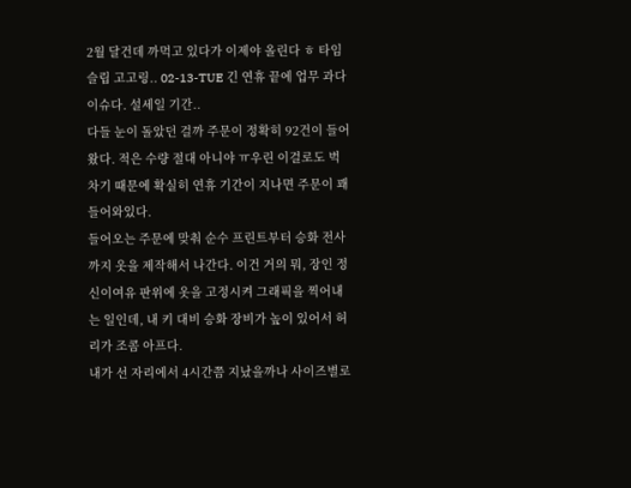2월 달건데 까먹고 있다가 이제야 올린다 ㅎ 타임슬립 고고링.. 02-13-TUE 긴 연휴 끝에 업무 과다 이슈다. 설세일 기간..
다들 눈이 돌았던 걸까 주문이 정확히 92건이 들어왔다. 적은 수량 절대 아니야 ㅠ우린 이걸로도 벅차기 때문에 확실히 연휴 기간이 지나면 주문이 꽤 들어와있다.
들어오는 주문에 맞춰 순수 프린트부터 승화 전사까지 옷을 제작해서 나간다. 이건 거의 뭐, 장인 정신이여유 판위에 옷을 고정시켜 그래픽을 찍어내는 일인데, 내 키 대비 승화 장비가 높이 있어서 허리가 조콤 아프다.
내가 선 자리에서 4시간쯤 지났을까나 사이즈별로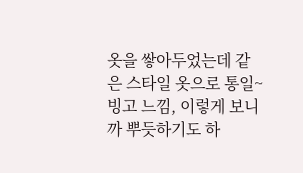옷을 쌓아두었는데 같은 스타일 옷으로 통일~ 빙고 느낌, 이렇게 보니까 뿌듯하기도 하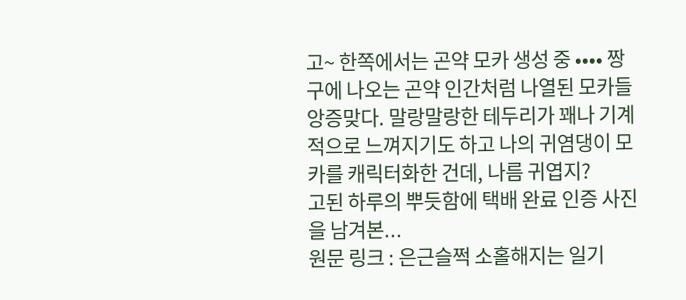고~ 한쪽에서는 곤약 모카 생성 중 •••• 짱구에 나오는 곤약 인간처럼 나열된 모카들 앙증맞다. 말랑말랑한 테두리가 꽤나 기계적으로 느껴지기도 하고 나의 귀염댕이 모카를 캐릭터화한 건데, 나름 귀엽지?
고된 하루의 뿌듯함에 택배 완료 인증 사진을 남겨본...
원문 링크 : 은근슬쩍 소홀해지는 일기